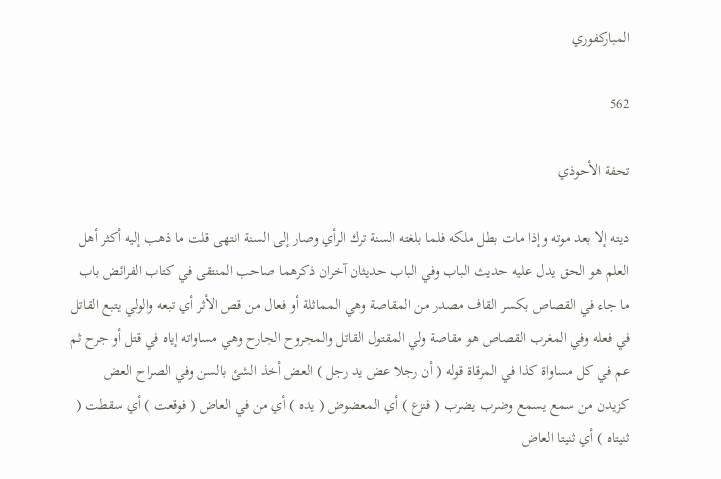المباركفوري

562

تحفة الأحوذي

ديته إلا بعد موته وإذا مات بطل ملكه فلما بلغته السنة ترك الرأي وصار إلى السنة انتهى قلت ما ذهب إليه أكثر أهل العلم هو الحق يدل عليه حديث الباب وفي الباب حديثان آخران ذكرهما صاحب المنتقى في كتاب الفرائض باب ما جاء في القصاص بكسر القاف مصدر من المقاصة وهي المماثلة أو فعال من قص الأثر أي تبعه والولي يتبع القاتل في فعله وفي المغرب القصاص هو مقاصة ولي المقتول القاتل والمجروح الجارح وهي مساواته إياه في قتل أو جرح ثم عم في كل مساواة كذا في المرقاة قوله ( أن رجلا عض يد رجل ) العض أخذ الشئ بالسن وفي الصراح العض كزيدن من سمع يسمع وضرب يضرب ( فنزع ) أي المعضوض ( يده ) أي من في العاض ( فوقعت ) أي سقطت ( ثنيتاه ) أي ثنيتا العاض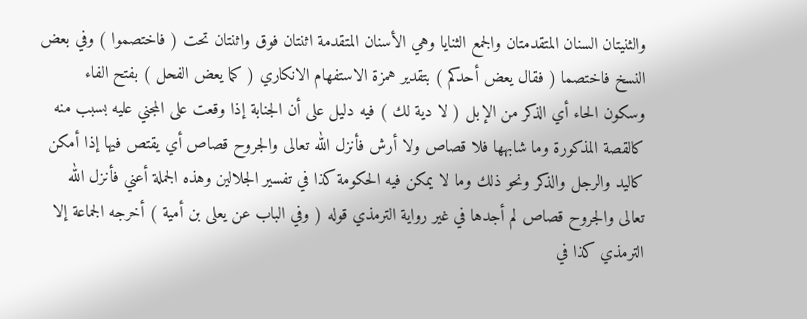والثنيتان السنان المتقدمتان والجمع الثنايا وهي الأسنان المتقدمة اثنتان فوق واثنتان تحت ( فاختصموا ) وفي بعض النسخ فاختصما ( فقال يعض أحدكم ) بتقدير همزة الاستفهام الانكاري ( كما يعض الفحل ) بفتح الفاء وسكون الحاء أي الذكر من الإبل ( لا دية لك ) فيه دليل على أن الجنابة إذا وقعت على المجني عليه بسبب منه كالقصة المذكورة وما شابهها فلا قصاص ولا أرش فأنزل الله تعالى والجروح قصاص أي يقتص فيها إذا أمكن كاليد والرجل والذكر ونحو ذلك وما لا يمكن فيه الحكومة كذا في تفسير الجلالين وهذه الجملة أعني فأنزل الله تعالى والجروح قصاص لم أجدها في غير رواية الترمذي قوله ( وفي الباب عن يعلى بن أمية ) أخرجه الجماعة إلا الترمذي كذا في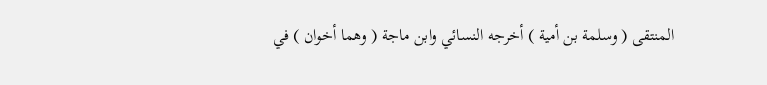المنتقى ( وسلمة بن أمية ) أخرجه النسائي وابن ماجة ( وهما أخوان ) في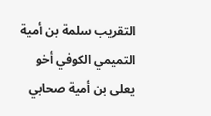التقريب سلمة بن أمية التميمي الكوفي أخو يعلى بن أمية صحابي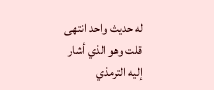له حديث واحد انتهى قلت وهو الذي أشار إليه الترمذي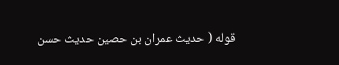قوله ( حديث عمران بن حصين حديث حسن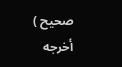صحيح ) أخرجه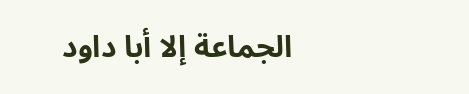الجماعة إلا أبا داود